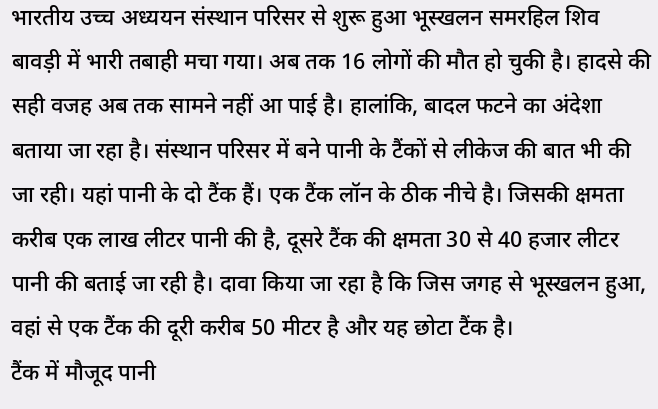भारतीय उच्च अध्ययन संस्थान परिसर से शुरू हुआ भूस्खलन समरहिल शिव बावड़ी में भारी तबाही मचा गया। अब तक 16 लोगों की मौत हो चुकी है। हादसे की सही वजह अब तक सामने नहीं आ पाई है। हालांकि, बादल फटने का अंदेशा बताया जा रहा है। संस्थान परिसर में बने पानी के टैंकों से लीकेज की बात भी की जा रही। यहां पानी के दो टैंक हैं। एक टैंक लॉन के ठीक नीचे है। जिसकी क्षमता करीब एक लाख लीटर पानी की है, दूसरे टैंक की क्षमता 30 से 40 हजार लीटर पानी की बताई जा रही है। दावा किया जा रहा है कि जिस जगह से भूस्खलन हुआ, वहां से एक टैंक की दूरी करीब 50 मीटर है और यह छोटा टैंक है।
टैंक में मौजूद पानी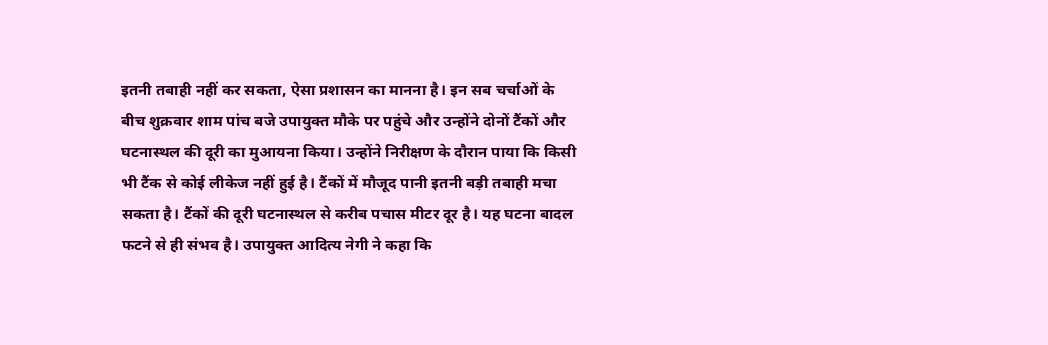इतनी तबाही नहीं कर सकता, ऐसा प्रशासन का मानना है। इन सब चर्चाओं के बीच शुक्रवार शाम पांच बजे उपायुक्त मौके पर पहुंचे और उन्होंने दोनों टैंकों और घटनास्थल की दूरी का मुआयना किया। उन्होंने निरीक्षण के दौरान पाया कि किसी भी टैंक से कोई लीकेज नहीं हुई है। टैंकों में मौजूद पानी इतनी बड़ी तबाही मचा सकता है। टैंकों की दूरी घटनास्थल से करीब पचास मीटर दूर है। यह घटना बादल फटने से ही संभव है। उपायुक्त आदित्य नेगी ने कहा कि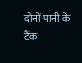दोनों पानी के टैंक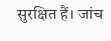सुरक्षित हैं। जांच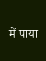में पाया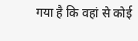गया है कि वहां से कोई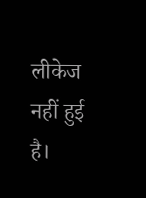लीकेज नहीं हुई है।